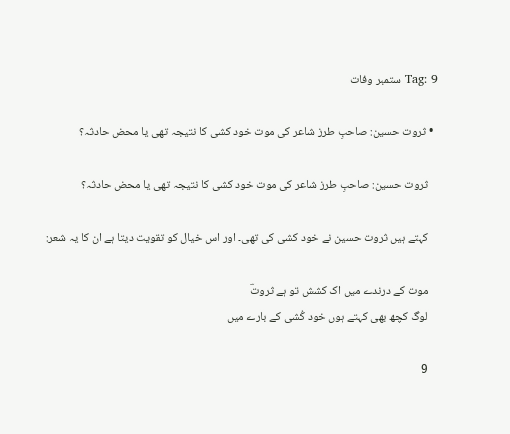Tag: 9 ستمبر وفات

  • ثروت حسین: صاحبِ طرز شاعر کی موت خود کشی کا نتیجہ تھی یا محض حادثہ؟

    ثروت حسین: صاحبِ طرز شاعر کی موت خود کشی کا نتیجہ تھی یا محض حادثہ؟

    کہتے ہیں ثروت حسین نے خود کشی کی تھی۔ اور اس خیال کو تقویت دیتا ہے ان کا یہ شعر:

    موت کے درندے میں اک کشش تو ہے ثروتؔ
    لوگ کچھ بھی کہتے ہوں خود کُشی کے بارے میں

    9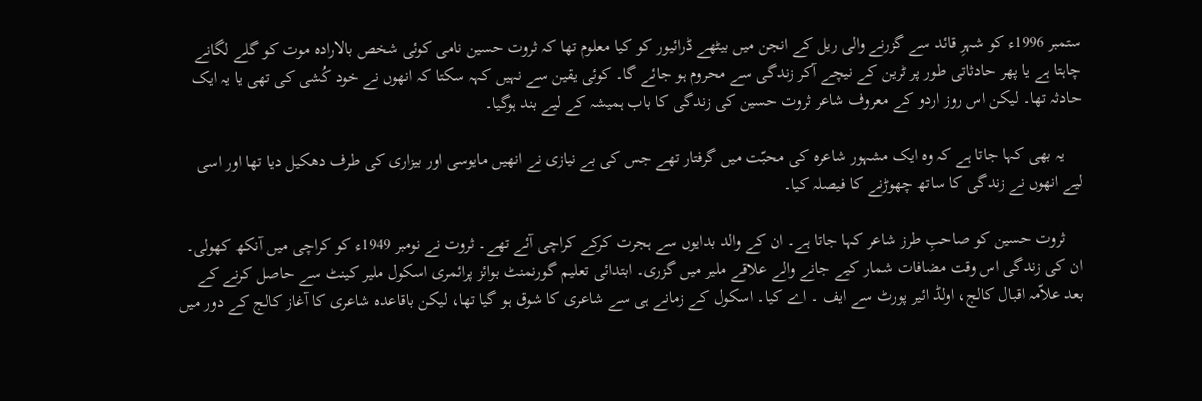ستمبر 1996ء کو شہرِ قائد سے گزرنے والی ریل کے انجن میں بیٹھے ڈرائیور کو کیا معلوم تھا کہ ثروت حسین نامی کوئی شخص بالارادہ موت کو گلے لگانے چاہتا ہے یا پھر حادثاتی طور پر ٹرین کے نیچے آکر زندگی سے محروم ہو جائے گا۔ کوئی یقین سے نہیں کہہ سکتا کہ انھوں نے خود کُشی کی تھی یا یہ ایک حادثہ تھا۔ لیکن اس روز اردو کے معروف شاعر ثروت حسین کی زندگی کا باب ہمیشہ کے لیے بند ہوگیا۔

    یہ بھی کہا جاتا ہے کہ وہ ایک مشہور شاعرہ کی محبّت میں‌ گرفتار تھے جس کی بے نیازی نے انھیں مایوسی اور بیزاری کی طرف دھکیل دیا تھا اور اسی لیے انھوں نے زندگی کا ساتھ چھوڑنے کا فیصلہ کیا۔

    ثروت حسین کو صاحبِ طرز شاعر کہا جاتا ہے۔ ان کے والد بدایوں سے ہجرت کرکے کراچی آئے تھے۔ ثروت نے نومبر 1949ء کو کراچی میں آنکھ کھولی۔ ان کی زندگی اس وقت مضافات شمار کیے جانے والے علاقے ملیر میں گزری۔ ابتدائی تعلیم گورنمنٹ بوائز پرائمری اسکول ملیر کینٹ سے حاصل کرنے کے بعد علاّمہ اقبال کالج، اولڈ ائیر پورٹ سے ایف ۔ اے کیا۔ اسکول کے زمانے ہی سے شاعری کا شوق ہو گیا تھا، لیکن باقاعدہ شاعری کا آغاز کالج کے دور میں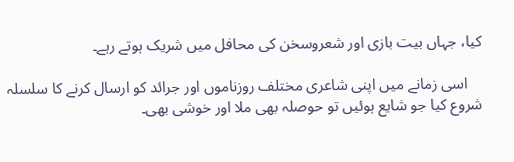کیا، جہاں بیت بازی اور شعروسخن کی محافل میں شریک ہوتے رہے۔

    اسی زمانے میں اپنی شاعری مختلف روزناموں اور جرائد کو ارسال کرنے کا سلسلہ شروع کیا جو شایع ہوئیں‌ تو حوصلہ بھی ملا اور خوشی بھی۔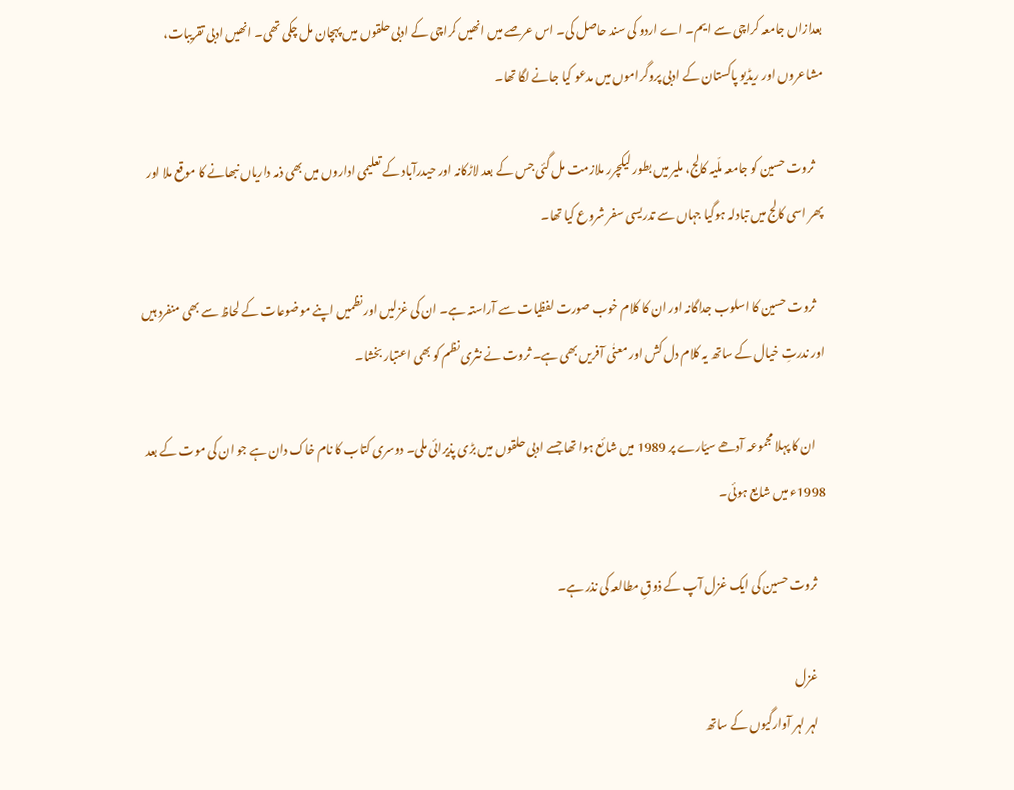بعدازاں جامعہ کراچی سے ایم۔ اے اردو کی سند حاصل کی۔ اس عرصے میں انھیں کراچی کے ادبی حلقوں میں پہچان مل چکی تھی۔ انھیں ادبی تقریبات، مشاعروں اور ریڈیو پاکستان کے ادبی پروگراموں میں مدعو کیا جانے لگا تھا۔

    ثروت حسین کو جامعہ ملّیہ کالج، ملیر میں بطور لیکچرر ملازمت مل گئی جس کے بعد لاڑکانہ اور حیدرآباد کے تعلیمی اداروں میں بھی ذمہ داریاں نبھانے کا موقع ملا اور پھر اسی کالج میں‌ تبادلہ ہوگیا جہاں سے تدریسی سفر شروع کیا تھا۔

    ثروت حسین کا اسلوب جداگانہ اور ان کا کلام خوب صورت لفظیات سے آراستہ ہے۔ ان کی غزلیں اور نظمیں اپنے موضوعات کے لحاظ سے بھی منفرد ہیں اور ندرتِ خیال کے ساتھ یہ کلام دل کش اور معنٰی آفریں بھی ہے۔ ثروت نے نثری نظم کو بھی اعتبار بخشا۔

    ان کا پہلا مجموعہ آدھے سیّارے پر 1989 میں شائع ہوا تھا جسے ادبی حلقوں میں بڑی پذیرائی ملی۔ دوسری کتاب کا نام خاک دان ہے جو ان کی موت کے بعد 1998ء میں شایع ہوئی۔

    ثروت حسین کی ایک غزل آپ کے ذوقِ مطالعہ کی نذر ہے۔

    غزل
    لہر لہر آوارگیوں کے ساتھ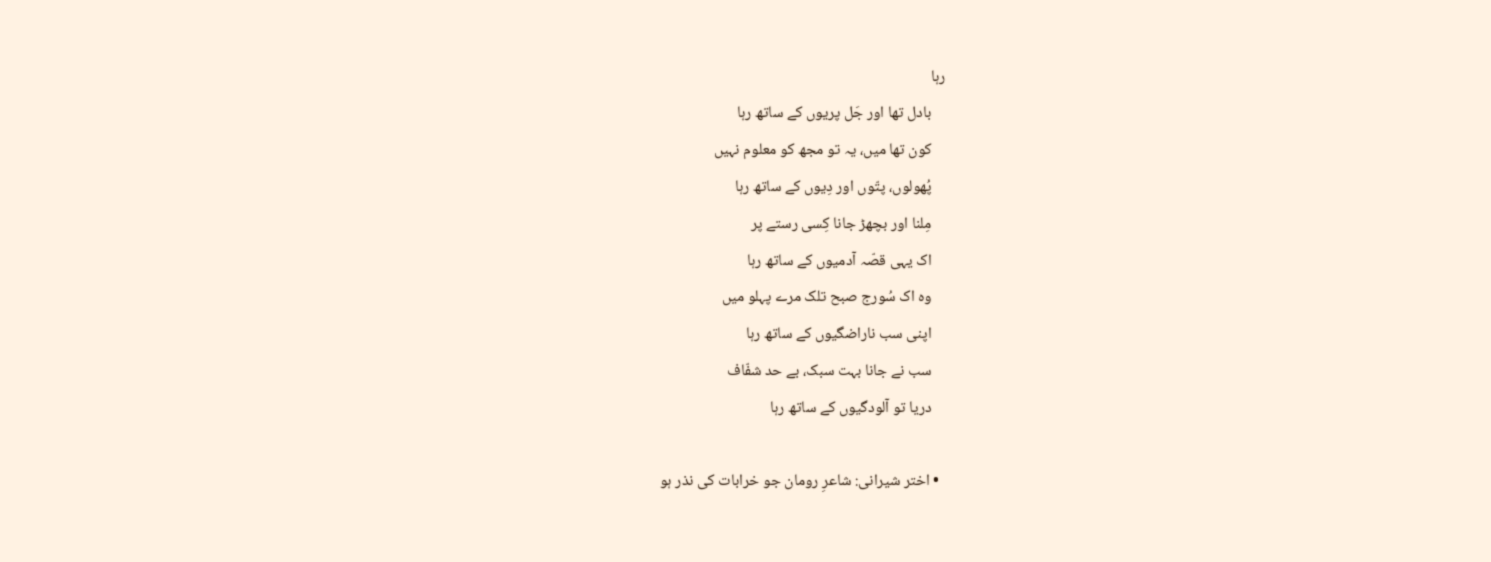رہا
    بادل تھا اور جَل پریوں کے ساتھ رہا
    کون تھا میں، یہ تو مجھ کو معلوم نہیں
    پُھولوں، پتّوں اور دِیوں کے ساتھ رہا
    مِلنا اور بچھڑ جانا کِسی رستے پر
    اک یہی قصّہ آدمیوں کے ساتھ رہا
    وہ اک سُورج صبح تلک مرے پہلو میں
    اپنی سب ناراضگیوں کے ساتھ رہا
    سب نے جانا بہت سبک، بے حد شفّاف
    دریا تو آلودگیوں کے ساتھ رہا

  • اختر شیرانی: شاعرِ رومان جو خرابات کی نذر ہو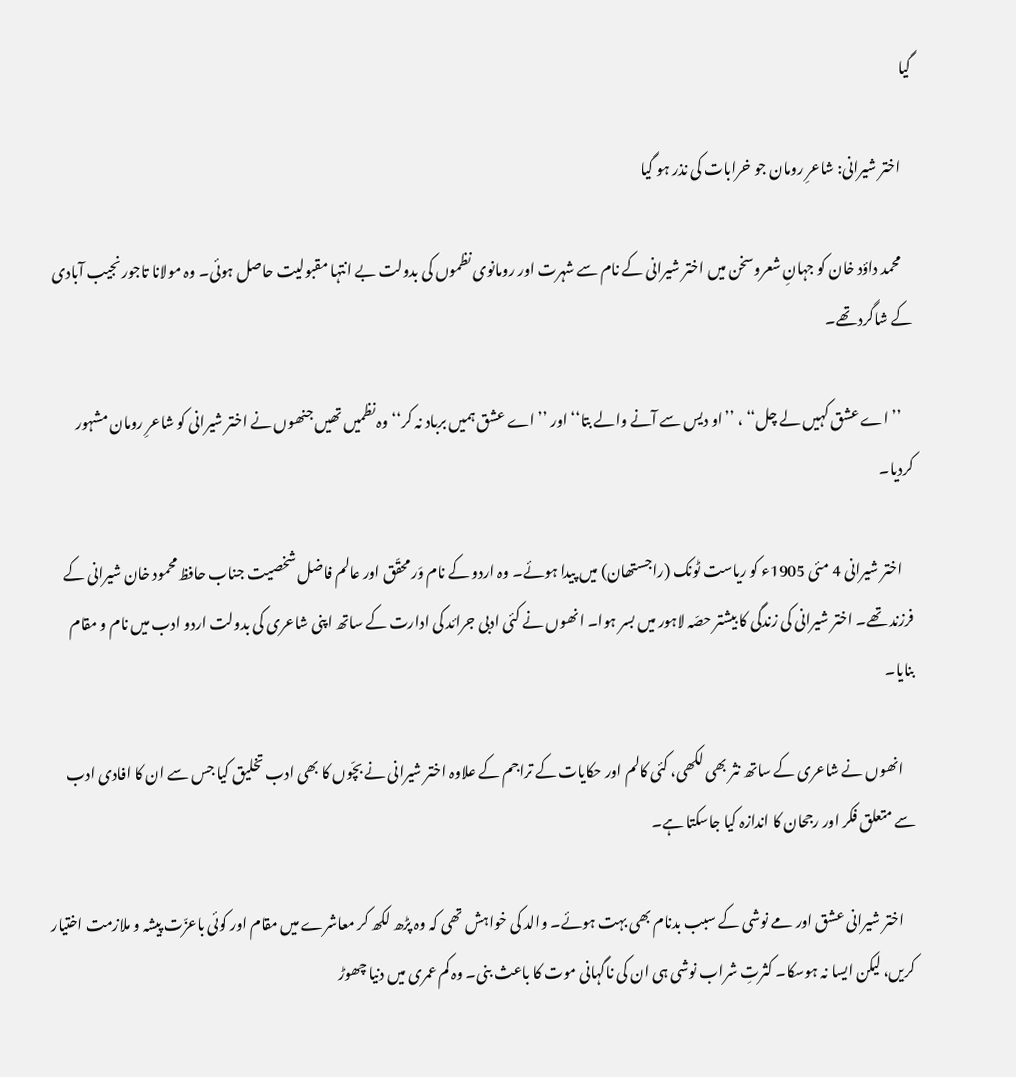گیا

    اختر شیرانی: شاعرِ رومان جو خرابات کی نذر ہو گیا

    محمد داؤد خان کو جہانِ شعروسخن میں اختر شیرانی کے نام سے شہرت اور رومانوی نظموں کی بدولت بے انتہا مقبولیت حاصل ہوئی۔ وہ مولانا تاجور نجیب آبادی کے شاگرد تھے۔

    ’’اے عشق کہیں لے چل‘‘ ، ’’او دیس سے آنے والے بتا‘‘ اور ’’ اے عشق ہمیں برباد نہ کر‘‘ وہ نظمیں تھیں جنھوں نے اختر شیرانی کو شاعرِ رومان مشہور کردیا۔

    اختر شیرانی 4 مئی 1905ء کو ریاست ٹونک (راجستھان) میں پیدا ہوئے۔ وہ اردو کے نام وَر محقّق اور عالم فاضل شخصیت جناب حافظ محمود خان شیرانی کے فرزند تھے۔ اختر شیرانی کی زندگی کا بیشتر حصّہ لاہور میں بسر ہوا۔ انھوں نے کئی ادبی جرائد کی ادارت کے ساتھ اپنی شاعری کی بدولت اردو ادب میں نام و مقام بنایا۔

    انھوں نے شاعری کے ساتھ نثر بھی لکھی، کئی کالم اور حکایات کے تراجم کے علاوہ اختر شیرانی نے بچّوں کا بھی ادب تخلیق کیا جس سے ان کا افادی ادب سے متعلق فکر اور رجحان کا اندازہ کیا جاسکتا ہے۔

    اختر شیرانی عشق اور مے نوشی کے سبب بدنام بھی بہت ہوئے۔ والد کی خواہش تھی کہ وہ پڑھ لکھ کر معاشرے میں مقام اور کوئی باعزّت پیشہ و ملازمت اختیار کریں، لیکن ایسا نہ ہوسکا۔ کثرتِ شراب نوشی ہی ان کی ناگہانی موت کا باعث بنی۔ وہ کم عمری میں دنیا چھوڑ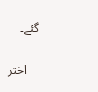گئے۔

    اختر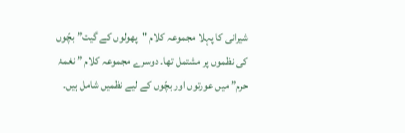شیرانی کا پہلا مجموعہ کلام "پھولوں کے گیت” بچّوں کی نظموں پر مشتمل تھا۔ دوسرے مجموعہ کلام ” نغمۂ حرم” میں عورتوں اور بچّوں کے لیے نظمیں شامل ہیں۔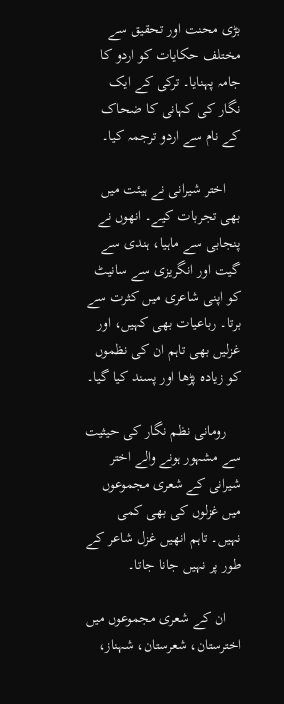بڑی محنت اور تحقیق سے مختلف حکایات کو اردو کا جامہ پہنایا۔ ترکی کے ایک نگار کی کہانی کا ضحاک کے نام سے اردو ترجمہ کیا۔

    اختر شیرانی نے ہیئت میں بھی تجربات کیے۔ انھوں نے پنجابی سے ماہیا، ہندی سے گیت اور انگریزی سے سانیٹ کو اپنی شاعری میں کثرت سے برتا۔ رباعیات بھی کہیں، اور غزلیں بھی تاہم ان کی نظموں کو زیادہ پڑھا اور پسند کیا گیا۔

    رومانی نظم نگار کی حیثیت سے مشہور ہونے والے اختر شیرانی کے شعری مجموعوں میں غزلوں کی بھی کمی نہیں۔ تاہم انھیں غزل شاعر کے طور پر نہیں جانا جاتا۔

    ان کے شعری مجموعوں میں اخترستان، شعرستان، شہناز،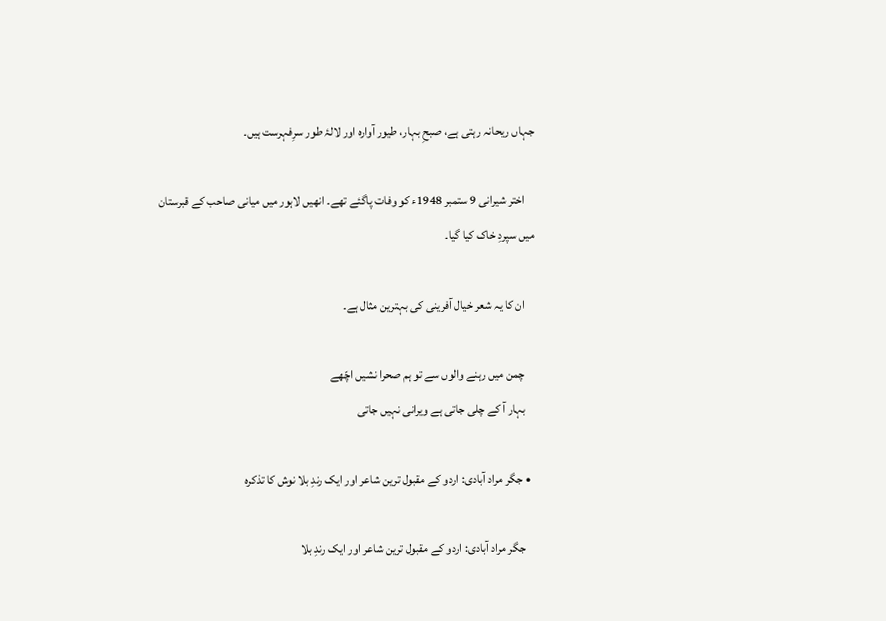جہاں ریحانہ رہتی ہے، صبحِ بہار، طیور آوارہ اور لالۂ طور سرِفہرست ہیں۔

    اختر شیرانی 9 ستمبر 1948ء کو وفات پاگئے تھے۔ انھیں لاہور میں میانی صاحب کے قبرستان میں سپردِ خاک کیا گیا۔

    ان کا یہ شعر خیال آفرینی کی بہترین مثال ہے۔

    چمن میں رہنے والوں سے تو ہم صحرا نشیں اچّھے
    بہار آ کے چلی جاتی ہے ویرانی نہیں جاتی

  • جگر مراد آبادی: اردو کے مقبول ترین شاعر اور ایک رندِ بلا نوش کا تذکرہ

    جگر مراد آبادی: اردو کے مقبول ترین شاعر اور ایک رندِ بلا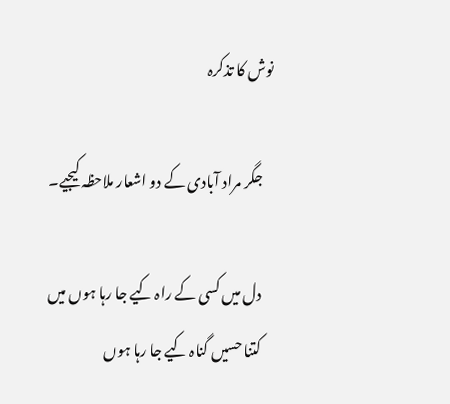نوش کا تذکرہ

    جگر مراد آبادی کے دو اشعار ملاحظہ کیجیے۔

    دل میں کسی کے راہ کیے جا رہا ہوں میں
    کتنا حسیں گناہ کیے جا رہا ہوں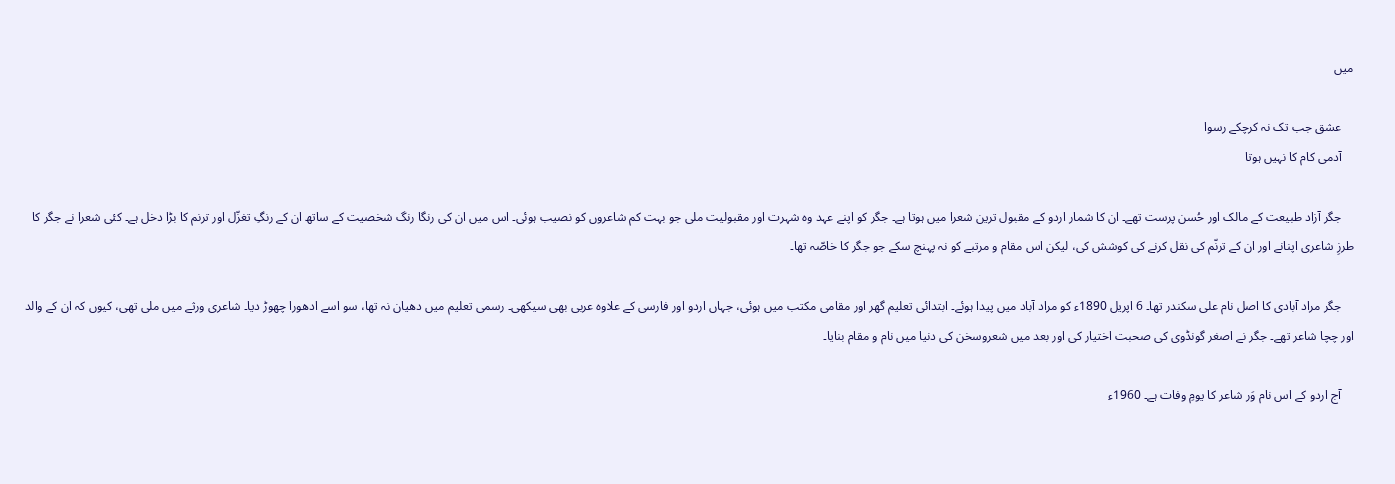میں

    عشق جب تک نہ کرچکے رسوا
    آدمی کام کا نہیں ہوتا

    جگر آزاد طبیعت کے مالک اور حُسن پرست تھے۔ ان کا شمار اردو کے مقبول ترین شعرا میں ہوتا ہے۔ جگر کو اپنے عہد وہ شہرت اور مقبولیت ملی جو بہت کم شاعروں کو نصیب ہوئی۔ اس میں ان کی رنگا رنگ شخصیت کے ساتھ ان کے رنگِ تغزّل اور ترنم کا بڑا دخل ہے۔ کئی شعرا نے جگر کا طرزِ شاعری اپنانے اور ان کے ترنّم کی نقل کرنے کی کوشش کی، لیکن اس مقام و مرتبے کو نہ پہنچ سکے جو جگر کا خاصّہ تھا۔

    جگر مراد آبادی کا اصل نام علی سکندر تھا۔ 6 اپریل 1890ء کو مراد آباد میں پیدا ہوئے۔ ابتدائی تعلیم گھر اور مقامی مکتب میں ہوئی، جہاں اردو اور فارسی کے علاوہ عربی بھی سیکھی۔ رسمی تعلیم میں دھیان نہ تھا، سو اسے ادھورا چھوڑ دیا۔ شاعری ورثے میں ملی تھی، کیوں کہ ان کے والد اور چچا شاعر تھے۔ جگر نے اصغر گونڈوی کی صحبت اختیار کی اور بعد میں شعروسخن کی دنیا میں نام و مقام بنایا۔

    آج اردو کے اس نام وَر شاعر کا یومِ وفات ہے۔ 1960ء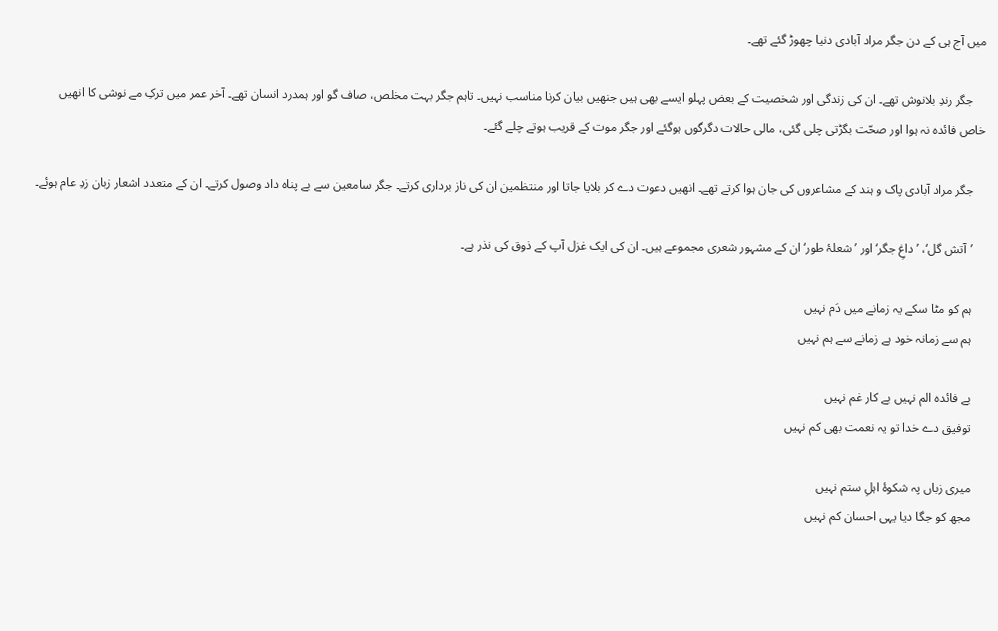میں آج ہی کے دن جگر مراد آبادی دنیا چھوڑ گئے تھے۔

    جگر رندِ بلانوش تھے۔ ان کی زندگی اور شخصیت کے بعض پہلو ایسے بھی ہیں جنھیں بیان کرنا مناسب نہیں۔ تاہم جگر بہت مخلص، صاف گو اور ہمدرد انسان تھے۔ آخر عمر میں ترکِ مے نوشی کا انھیں خاص فائدہ نہ ہوا اور صحّت بگڑتی چلی گئی، مالی حالات دگرگوں ہوگئے اور جگر موت کے قریب ہوتے چلے گئے۔

    جگر مراد آبادی پاک و ہند کے مشاعروں کی جان ہوا کرتے تھے۔ انھیں دعوت دے کر بلایا جاتا اور منتظمین ان کی ناز برداری کرتے۔ جگر سامعین سے بے پناہ داد وصول کرتے۔ ان کے متعدد اشعار زبان زدِ عام ہوئے۔

    ’آتش گل‘، ’داغِ جگر‘ اور ’شعلۂ طور‘ ان کے مشہور شعری مجموعے ہیں۔ ان کی ایک غزل آپ کے ذوق کی نذر ہے۔

    ہم کو مٹا سکے یہ زمانے میں دَم نہیں
    ہم سے زمانہ خود ہے زمانے سے ہم نہیں

    بے فائدہ الم نہیں بے کار غم نہیں
    توفیق دے خدا تو یہ نعمت بھی کم نہیں

    میری زباں پہ شکوۂ اہلِ ستم نہیں
    مجھ کو جگا دیا یہی احسان کم نہیں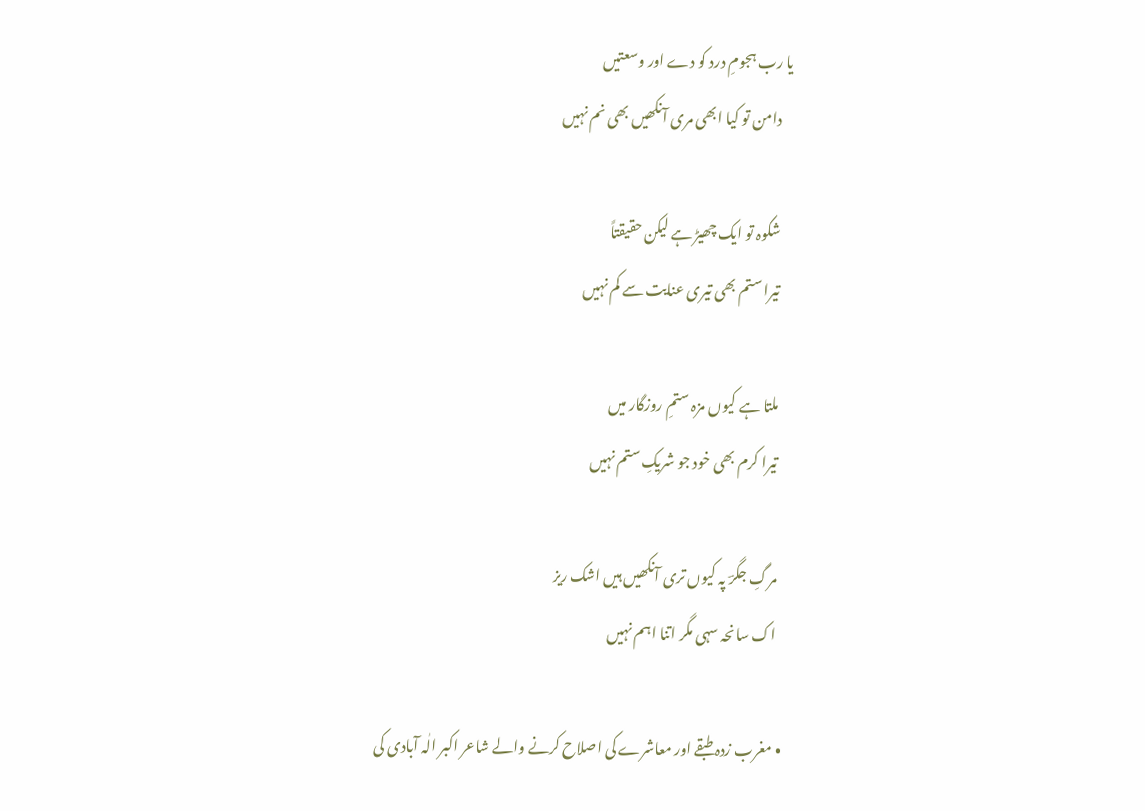یا رب ہجومِ درد کو دے اور وسعتیں
    دامن تو کیا ابھی مری آنکھیں بھی نم نہیں

    شکوہ تو ایک چھیڑ ہے لیکن حقیقتاً
    تیرا ستم بھی تیری عنایت سے کم نہیں

    ملتا ہے کیوں مزہ ستمِ روزگار میں
    تیرا کرم بھی خود جو شریکِ ستم نہیں

    مرگِ جگرؔ پہ کیوں تری آنکھیں ہیں اشک ریز
    اک سانحہ سہی مگر اتنا اہم نہیں

  • مغرب زدہ طبقے اور معاشرے کی اصلاح کرنے والے شاعر اکبر الٰہ آبادی کی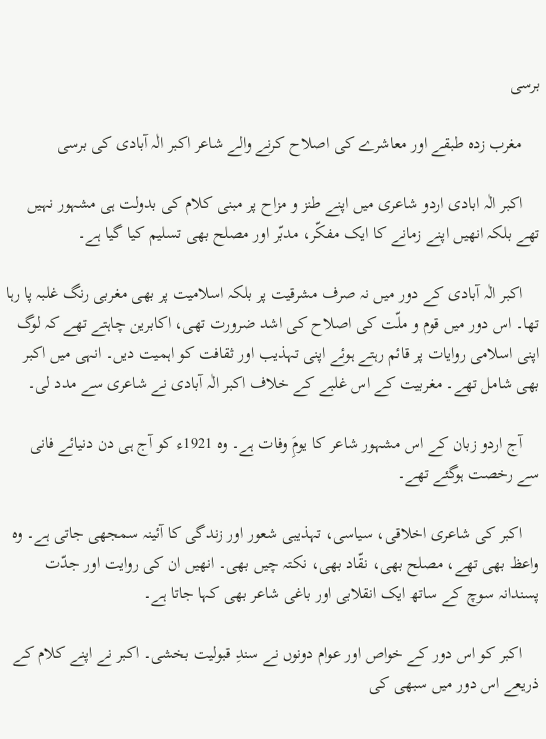برسی

    مغرب زدہ طبقے اور معاشرے کی اصلاح کرنے والے شاعر اکبر الٰہ آبادی کی برسی

    اکبر الٰہ ابادی اردو شاعری میں اپنے طنز و مزاح پر مبنی کلام کی بدولت ہی مشہور نہیں تھے بلکہ انھیں اپنے زمانے کا ایک مفکّر، مدبّر اور مصلح بھی تسلیم کیا گیا ہے۔

    اکبر الٰہ آبادی کے دور میں نہ صرف مشرقیت پر بلکہ اسلامیت پر بھی مغربی رنگ غلبہ پا رہا تھا۔ اس دور میں قوم و ملّت کی اصلاح کی اشد ضرورت تھی، اکابرین چاہتے تھے کہ لوگ اپنی اسلامی روایات پر قائم رہتے ہوئے اپنی تہذیب اور ثقافت کو اہمیت دیں۔ انہی میں اکبر بھی شامل تھے۔ مغربیت کے اس غلبے کے خلاف اکبر الٰہ آبادی نے شاعری سے مدد لی۔

    آج اردو زبان کے اس مشہور شاعر کا یومَِ وفات ہے۔ وہ 1921ء کو آج ہی دن دنیائے فانی سے رخصت ہوگئے تھے۔

    اکبر کی شاعری اخلاقی، سیاسی، تہذیبی شعور اور زندگی کا آئینہ سمجھی جاتی ہے۔ وہ واعظ بھی تھے، مصلح بھی، نقّاد بھی، نکتہ چیں بھی۔ انھیں ان کی روایت اور جدّت پسندانہ سوچ کے ساتھ ایک انقلابی اور باغی شاعر بھی کہا جاتا ہے۔

    اکبر کو اس دور کے خواص اور عوام دونوں نے سندِ قبولیت بخشی۔ اکبر نے اپنے کلام کے ذریعے اس دور میں‌ سبھی کی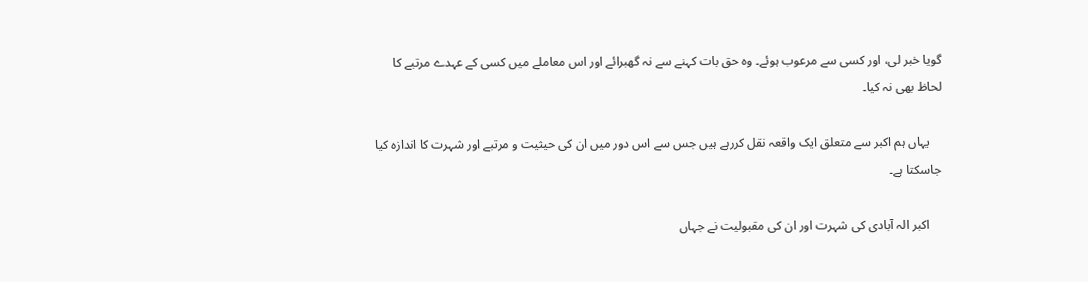گویا خبر لی، اور کسی سے مرعوب ہوئے۔ وہ حق بات کہنے سے نہ گھبرائے اور اس معاملے میں کسی کے عہدے مرتبے کا لحاظ بھی نہ کیا۔

    یہاں ہم اکبر سے متعلق ایک واقعہ نقل کررہے ہیں‌ جس سے اس دور میں ان کی حیثیت و مرتبے اور شہرت کا اندازہ کیا جاسکتا ہے۔

    اکبر الہ آبادی کی شہرت اور ان کی مقبولیت نے جہاں‌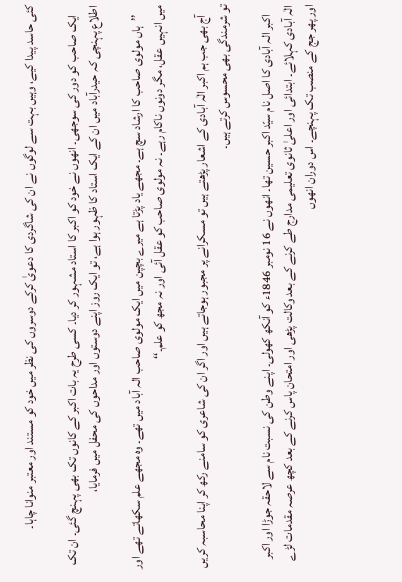کئی حاسد پیدا کیے، وہیں بہت سے لوگوں نے ان کی شاگردی کا دعویٰ کرکے دوسروں کی نظر میں خود کو مستند اور معتبر منوانا چاہا۔

    ایک صاحب کو دور کی سوجھی۔ انھوں نے خود کو اکبر کا استاد مشہور کر دیا۔ کسی طرح یہ بات اکبر کے کانوں تک بھی پہنچ گئی۔ ان تک اطلاع پہنچی کہ حیدرآباد میں ان کے ایک استاد کا ظہور ہوا ہے، تو ایک روز اپنے دوستوں اور مداحوں کی محفل میں فرمایا،

    ’’ہاں مولوی صاحب کا ارشاد سچ ہے۔ مجھے یاد پڑتا ہے میرے بچپن میں ایک مولوی صاحب الہ آباد میں تھے۔ وہ مجھے علم سکھاتے تھے اور میں انہیں عقل، مگر دونوں ناکام رہے۔ نہ مولوی صاحب کو عقل آئی اور نہ مجھ کو علم۔‘‘

    آج بھی جب ہم اکبر الٰہ آبادی کے اشعار پڑھتے ہیں تو مسکرانے پر مجبور ہوجاتے ہیں اور اگر ان کی شاعری کو سامنے رکھ کر اپنا محاسبہ کریں تو شرمندگی بھی محسوس کرتے ہیں۔

    اکبر الہ آبادی کا اصل نام سیّد اکبر حسین تھا۔ انھوں نے 16 نومبر 1846ء کو آنکھ کھولی۔ اپنے وطن کی نسبت نام سے لاحقہ جوڑا اور اکبر الٰہ آبادی کہلائے۔ ابتدائی اور اعلیٰ ثانوی تعلیمی مدارج طے کرنے کے بعد وکالت پڑھی اور امتحان پاس کرنے کے بعد کچھ عرصہ مقدمات لڑے اور پھر جج کے منصب تک پہنچے۔ اس دوران انھوں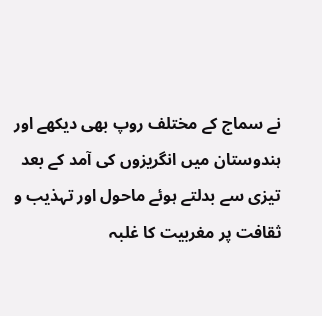نے سماج کے مختلف روپ بھی دیکھے اور ہندوستان میں‌ انگریزوں کی آمد کے بعد تیزی سے بدلتے ہوئے ماحول اور تہذیب و ثقافت پر مغربیت کا غلبہ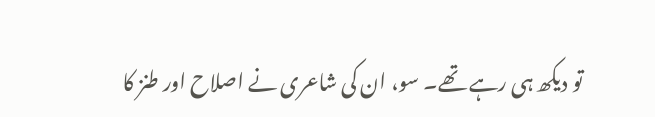تو دیکھ ہی رہے تھے۔ سو، ان کی شاعری نے اصلاح اور طنز کا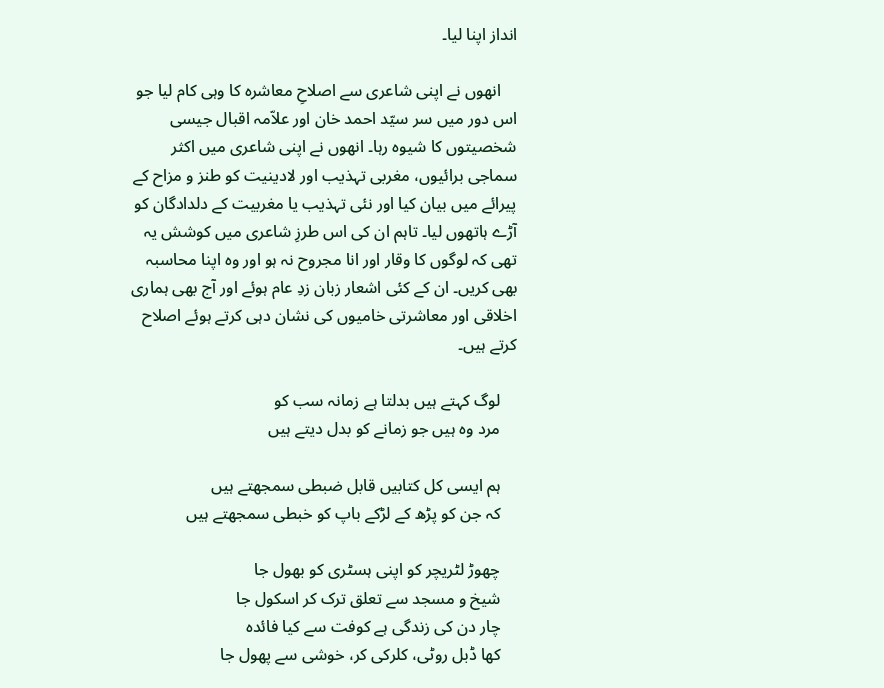انداز اپنا لیا۔

    انھوں‌ نے اپنی شاعری سے اصلاحِ معاشرہ کا وہی کام لیا جو اس دور میں سر سیّد احمد خان اور علاّمہ اقبال جیسی شخصیتوں کا شیوہ رہا۔ انھوں نے اپنی شاعری میں اکثر سماجی برائیوں، مغربی تہذیب اور لادینیت کو طنز و مزاح کے پیرائے میں بیان کیا اور نئی تہذیب یا مغربیت کے دلدادگان کو آڑے ہاتھوں لیا۔ تاہم ان کی اس طرزِ شاعری میں کوشش یہ تھی کہ لوگوں کا وقار اور انا مجروح نہ ہو اور وہ اپنا محاسبہ بھی کریں‌۔ ان کے کئی اشعار زبان زدِ عام ہوئے اور آج بھی ہماری اخلاقی اور معاشرتی خامیوں کی نشان دہی کرتے ہوئے اصلاح کرتے ہیں۔

    لوگ کہتے ہیں بدلتا ہے زمانہ سب کو
    مرد وہ ہیں جو زمانے کو بدل دیتے ہیں

    ہم ایسی کل کتابیں قابل ضبطی سمجھتے ہیں
    کہ جن کو پڑھ کے لڑکے باپ کو خبطی سمجھتے ہیں

    چھوڑ لٹریچر کو اپنی ہسٹری کو بھول جا
    شیخ و مسجد سے تعلق ترک کر اسکول جا
    چار دن کی زندگی ہے کوفت سے کیا فائدہ
    کھا ڈبل روٹی، کلرکی کر، خوشی سے پھول جا